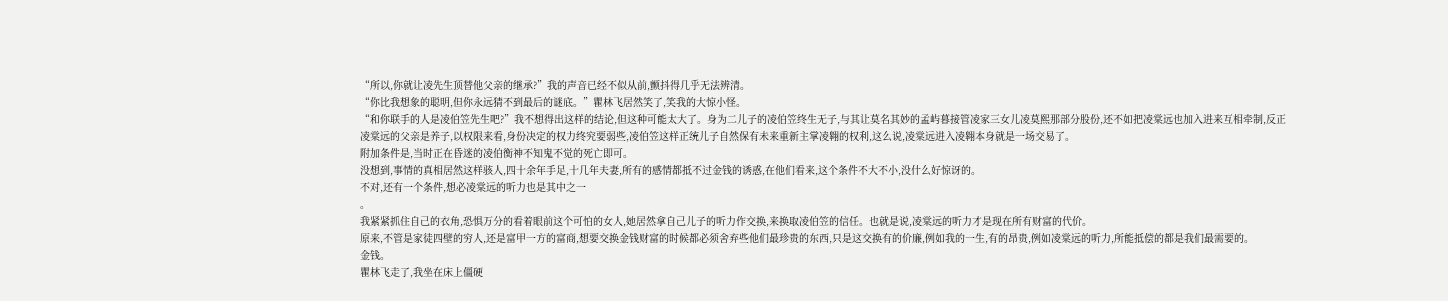“所以,你就让凌先生顶替他父亲的继承?”我的声音已经不似从前,颤抖得几乎无法辨清。
“你比我想象的聪明,但你永远猜不到最后的谜底。”瞿林飞居然笑了,笑我的大惊小怪。
“和你联手的人是凌伯笠先生吧?”我不想得出这样的结论,但这种可能太大了。身为二儿子的凌伯笠终生无子,与其让莫名其妙的孟屿暮接管凌家三女儿凌莫熙那部分股份,还不如把凌棠远也加入进来互相牵制,反正凌棠远的父亲是养子,以权限来看,身份决定的权力终究要弱些,凌伯笠这样正统儿子自然保有未来重新主掌凌翱的权利,这么说,凌棠远进入凌翱本身就是一场交易了。
附加条件是,当时正在昏迷的凌伯衡神不知鬼不觉的死亡即可。
没想到,事情的真相居然这样骇人,四十余年手足,十几年夫妻,所有的感情都抵不过金钱的诱惑,在他们看来,这个条件不大不小,没什么好惊讶的。
不对,还有一个条件,想必凌棠远的听力也是其中之一
。
我紧紧抓住自己的衣角,恐惧万分的看着眼前这个可怕的女人,她居然拿自己儿子的听力作交换,来换取凌伯笠的信任。也就是说,凌棠远的听力才是现在所有财富的代价。
原来,不管是家徒四壁的穷人,还是富甲一方的富商,想要交换金钱财富的时候都必须舍弃些他们最珍贵的东西,只是这交换有的价廉,例如我的一生,有的昂贵,例如凌棠远的听力,所能抵偿的都是我们最需要的。
金钱。
瞿林飞走了,我坐在床上僵硬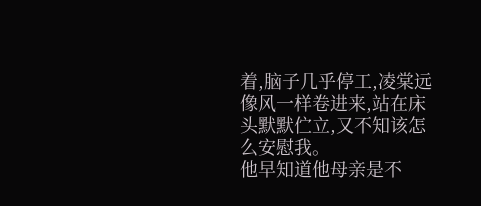着,脑子几乎停工,凌棠远像风一样卷进来,站在床头默默伫立,又不知该怎么安慰我。
他早知道他母亲是不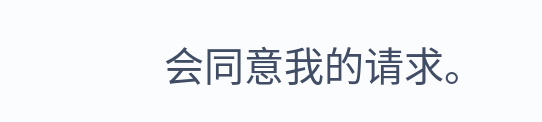会同意我的请求。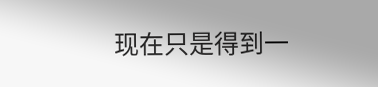现在只是得到一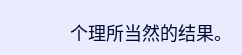个理所当然的结果。